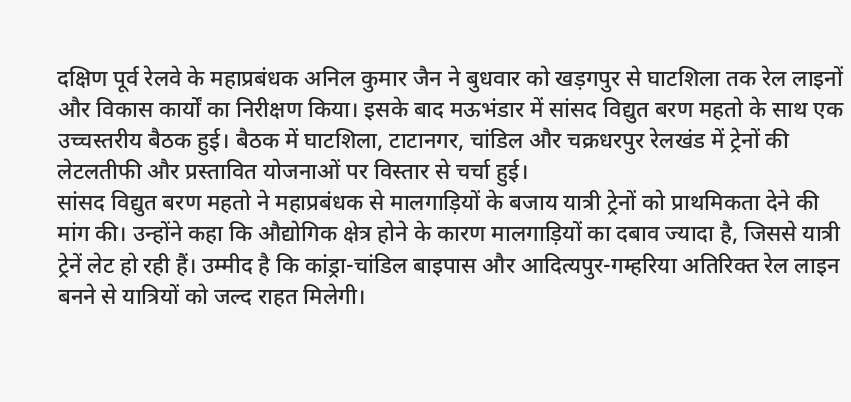दक्षिण पूर्व रेलवे के महाप्रबंधक अनिल कुमार जैन ने बुधवार को खड़गपुर से घाटशिला तक रेल लाइनों और विकास कार्यों का निरीक्षण किया। इसके बाद मऊभंडार में सांसद विद्युत बरण महतो के साथ एक उच्चस्तरीय बैठक हुई। बैठक में घाटशिला, टाटानगर, चांडिल और चक्रधरपुर रेलखंड में ट्रेनों की लेटलतीफी और प्रस्तावित योजनाओं पर विस्तार से चर्चा हुई।
सांसद विद्युत बरण महतो ने महाप्रबंधक से मालगाड़ियों के बजाय यात्री ट्रेनों को प्राथमिकता देने की मांग की। उन्होंने कहा कि औद्योगिक क्षेत्र होने के कारण मालगाड़ियों का दबाव ज्यादा है, जिससे यात्री ट्रेनें लेट हो रही हैं। उम्मीद है कि कांड्रा-चांडिल बाइपास और आदित्यपुर-गम्हरिया अतिरिक्त रेल लाइन बनने से यात्रियों को जल्द राहत मिलेगी।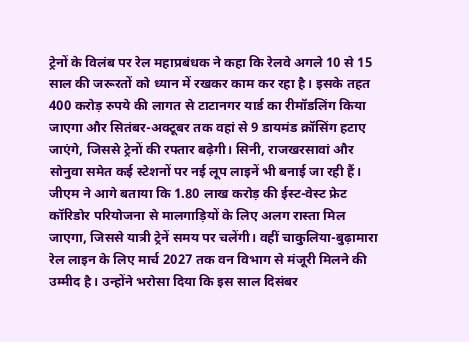ट्रेनों के विलंब पर रेल महाप्रबंधक ने कहा कि रेलवे अगले 10 से 15 साल की जरूरतों को ध्यान में रखकर काम कर रहा है। इसके तहत 400 करोड़ रुपये की लागत से टाटानगर यार्ड का रीमॉडलिंग किया जाएगा और सितंबर-अक्टूबर तक वहां से 9 डायमंड क्रॉसिंग हटाए जाएंगे, जिससे ट्रेनों की रफ्तार बढ़ेगी। सिनी, राजखरसावां और सोनुवा समेत कई स्टेशनों पर नई लूप लाइनें भी बनाई जा रही हैं।
जीएम ने आगे बताया कि 1.80 लाख करोड़ की ईस्ट-वेस्ट फ्रेट कॉरिडोर परियोजना से मालगाड़ियों के लिए अलग रास्ता मिल जाएगा, जिससे यात्री ट्रेनें समय पर चलेंगी। वहीं चाकुलिया-बुढ़ामारा रेल लाइन के लिए मार्च 2027 तक वन विभाग से मंजूरी मिलने की उम्मीद है। उन्होंने भरोसा दिया कि इस साल दिसंबर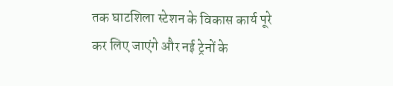तक घाटशिला स्टेशन के विकास कार्य पूरे कर लिए जाएंगे और नई ट्रेनों के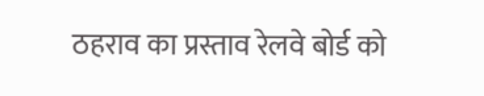ठहराव का प्रस्ताव रेलवे बोर्ड को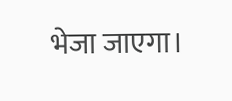भेजा जाएगा।